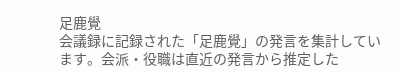足鹿覺
会議録に記録された「足鹿覺」の発言を集計しています。会派・役職は直近の発言から推定した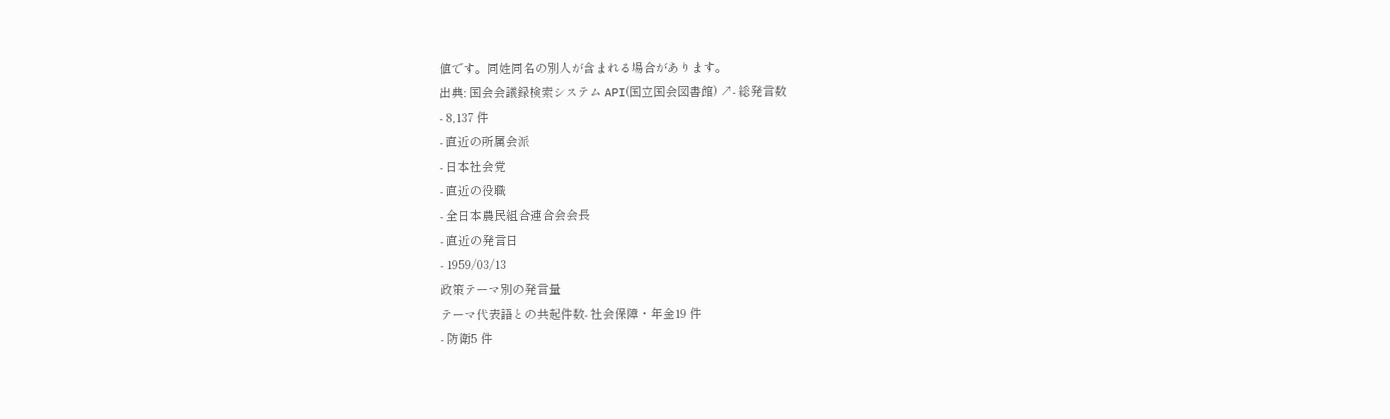値です。同姓同名の別人が含まれる場合があります。
出典: 国会会議録検索システム API(国立国会図書館) ↗- 総発言数
- 8,137 件
- 直近の所属会派
- 日本社会党
- 直近の役職
- 全日本農民組合連合会会長
- 直近の発言日
- 1959/03/13
政策テーマ別の発言量
テーマ代表語との共起件数- 社会保障・年金19 件
- 防衛5 件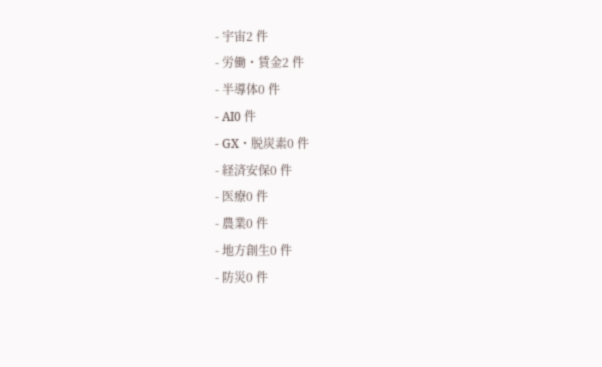- 宇宙2 件
- 労働・賃金2 件
- 半導体0 件
- AI0 件
- GX・脱炭素0 件
- 経済安保0 件
- 医療0 件
- 農業0 件
- 地方創生0 件
- 防災0 件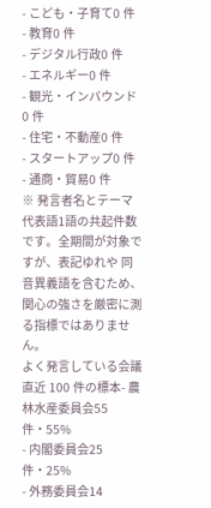- こども・子育て0 件
- 教育0 件
- デジタル行政0 件
- エネルギー0 件
- 観光・インバウンド0 件
- 住宅・不動産0 件
- スタートアップ0 件
- 通商・貿易0 件
※ 発言者名とテーマ代表語1語の共起件数です。全期間が対象ですが、表記ゆれや 同音異義語を含むため、関心の強さを厳密に測る指標ではありません。
よく発言している会議
直近 100 件の標本- 農林水産委員会55 件・55%
- 内閣委員会25 件・25%
- 外務委員会14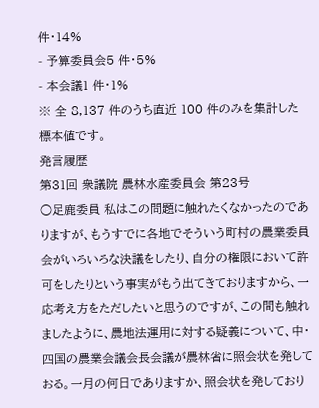件・14%
- 予算委員会5 件・5%
- 本会議1 件・1%
※ 全 8,137 件のうち直近 100 件のみを集計した標本値です。
発言履歴
第31回 衆議院 農林水産委員会 第23号
○足鹿委員 私はこの問題に触れたくなかったのでありますが、もうすでに各地でそういう町村の農業委員会がいろいろな決議をしたり、自分の権限において許可をしたりという事実がもう出てきておりますから、一応考え方をただしたいと思うのですが、この間も触れましたように、農地法運用に対する疑義について、中・四国の農業会議会長会議が農林省に照会状を発しておる。一月の何日でありますか、照会状を発しており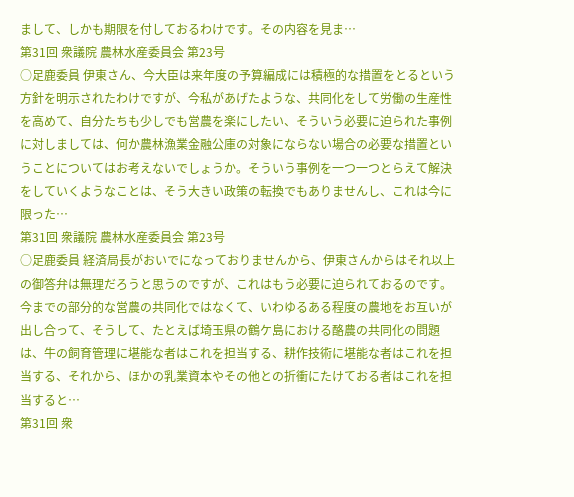まして、しかも期限を付しておるわけです。その内容を見ま…
第31回 衆議院 農林水産委員会 第23号
○足鹿委員 伊東さん、今大臣は来年度の予算編成には積極的な措置をとるという方針を明示されたわけですが、今私があげたような、共同化をして労働の生産性を高めて、自分たちも少しでも営農を楽にしたい、そういう必要に迫られた事例に対しましては、何か農林漁業金融公庫の対象にならない場合の必要な措置ということについてはお考えないでしょうか。そういう事例を一つ一つとらえて解決をしていくようなことは、そう大きい政策の転換でもありませんし、これは今に限った…
第31回 衆議院 農林水産委員会 第23号
○足鹿委員 経済局長がおいでになっておりませんから、伊東さんからはそれ以上の御答弁は無理だろうと思うのですが、これはもう必要に迫られておるのです。今までの部分的な営農の共同化ではなくて、いわゆるある程度の農地をお互いが出し合って、そうして、たとえば埼玉県の鶴ケ島における酪農の共同化の問題は、牛の飼育管理に堪能な者はこれを担当する、耕作技術に堪能な者はこれを担当する、それから、ほかの乳業資本やその他との折衝にたけておる者はこれを担当すると…
第31回 衆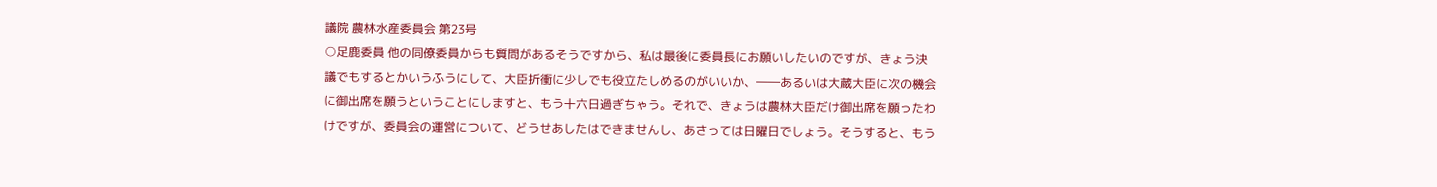議院 農林水産委員会 第23号
○足鹿委員 他の同僚委員からも質問があるそうですから、私は最後に委員長にお願いしたいのですが、きょう決議でもするとかいうふうにして、大臣折衝に少しでも役立たしめるのがいいか、――あるいは大蔵大臣に次の機会に御出席を願うということにしますと、もう十六日過ぎちゃう。それで、きょうは農林大臣だけ御出席を願ったわけですが、委員会の運営について、どうせあしたはできませんし、あさっては日曜日でしょう。そうすると、もう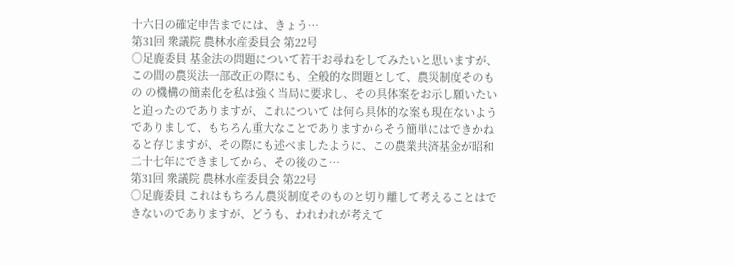十六日の確定申告までには、きょう…
第31回 衆議院 農林水産委員会 第22号
○足鹿委員 基金法の問題について若干お尋ねをしてみたいと思いますが、 この間の農災法一部改正の際にも、全般的な問題として、農災制度そのもの の機構の簡素化を私は強く当局に要求し、その具体案をお示し願いたいと迫ったのでありますが、これについて は何ら具体的な案も現在ないようでありまして、もちろん重大なことでありますからそう簡単にはできかねると存じますが、その際にも述べましたように、この農業共済基金が昭和二十七年にできましてから、その後のこ…
第31回 衆議院 農林水産委員会 第22号
○足鹿委員 これはもちろん農災制度そのものと切り離して考えることはできないのでありますが、どうも、われわれが考えて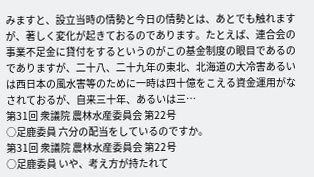みますと、設立当時の情勢と今日の情勢とは、あとでも触れますが、著しく変化が起きておるのであります。たとえば、連合会の事業不足金に貸付をするというのがこの基金制度の眼目であるのでありますが、二十八、二十九年の東北、北海道の大冷害あるいは西日本の風水害等のために一時は四十億をこえる資金運用がなされておるが、自来三十年、あるいは三…
第31回 衆議院 農林水産委員会 第22号
○足鹿委員 六分の配当をしているのですか。
第31回 衆議院 農林水産委員会 第22号
○足鹿委員 いや、考え方が持たれて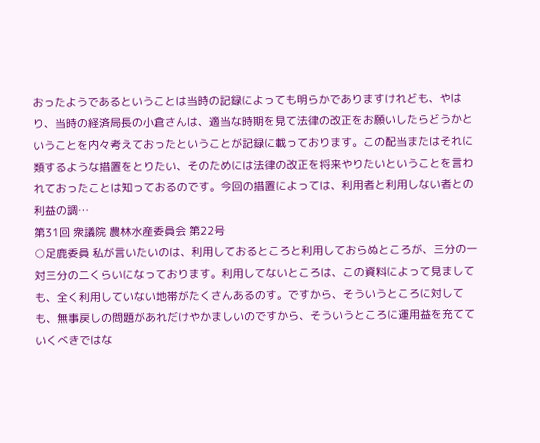おったようであるということは当時の記録によっても明らかでありますけれども、やはり、当時の経済局長の小倉さんは、適当な時期を見て法律の改正をお願いしたらどうかということを内々考えておったということが記録に載っております。この配当またはそれに類するような措置をとりたい、そのためには法律の改正を将来やりたいということを言われておったことは知っておるのです。今回の措置によっては、利用者と利用しない者との利益の調…
第31回 衆議院 農林水産委員会 第22号
○足鹿委員 私が言いたいのは、利用しておるところと利用しておらぬところが、三分の一対三分の二くらいになっております。利用してないところは、この資料によって見ましても、全く利用していない地帯がたくさんあるのす。ですから、そういうところに対しても、無事戻しの問題があれだけやかましいのですから、そういうところに運用益を充てていくべきではな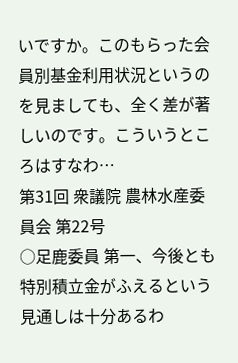いですか。このもらった会員別基金利用状況というのを見ましても、全く差が著しいのです。こういうところはすなわ…
第31回 衆議院 農林水産委員会 第22号
○足鹿委員 第一、今後とも特別積立金がふえるという見通しは十分あるわ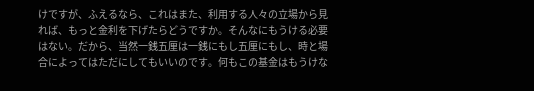けですが、ふえるなら、これはまた、利用する人々の立場から見れば、もっと金利を下げたらどうですか。そんなにもうける必要はない。だから、当然一銭五厘は一銭にもし五厘にもし、時と場合によってはただにしてもいいのです。何もこの基金はもうけな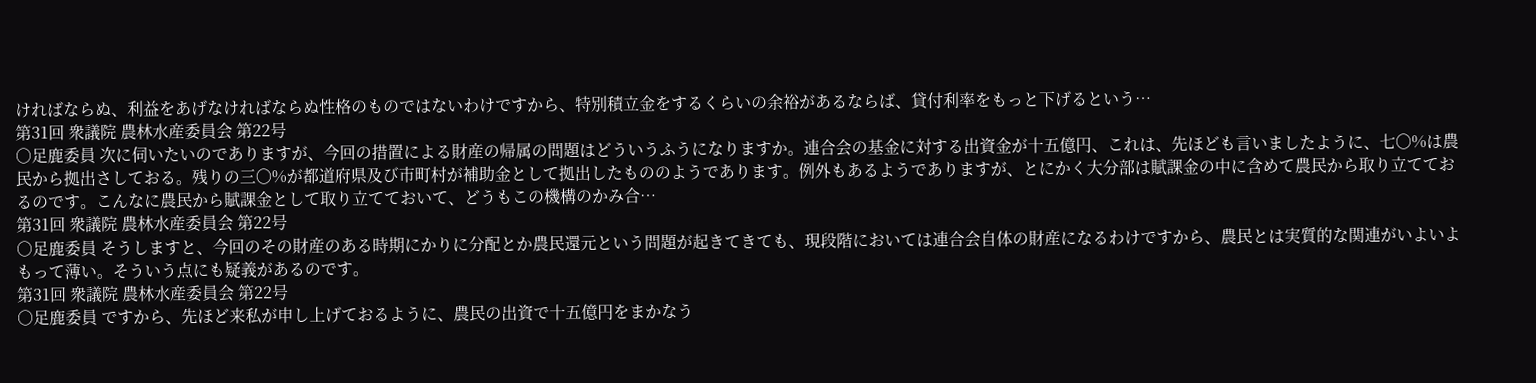ければならぬ、利益をあげなければならぬ性格のものではないわけですから、特別積立金をするくらいの余裕があるならば、貸付利率をもっと下げるという…
第31回 衆議院 農林水産委員会 第22号
○足鹿委員 次に伺いたいのでありますが、今回の措置による財産の帰属の問題はどういうふうになりますか。連合会の基金に対する出資金が十五億円、これは、先ほども言いましたように、七〇%は農民から拠出さしておる。残りの三〇%が都道府県及び市町村が補助金として拠出したもののようであります。例外もあるようでありますが、とにかく大分部は賦課金の中に含めて農民から取り立てておるのです。こんなに農民から賦課金として取り立てておいて、どうもこの機構のかみ合…
第31回 衆議院 農林水産委員会 第22号
○足鹿委員 そうしますと、今回のその財産のある時期にかりに分配とか農民還元という問題が起きてきても、現段階においては連合会自体の財産になるわけですから、農民とは実質的な関連がいよいよもって薄い。そういう点にも疑義があるのです。
第31回 衆議院 農林水産委員会 第22号
○足鹿委員 ですから、先ほど来私が申し上げておるように、農民の出資で十五億円をまかなう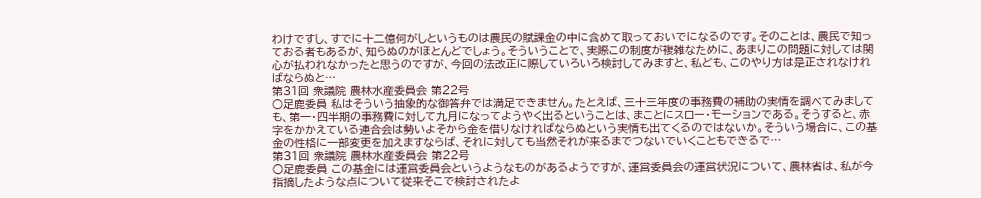わけですし、すでに十二億何がしというものは農民の賦課金の中に含めて取っておいでになるのです。そのことは、農民で知っておる者もあるが、知らぬのがほとんどでしょう。そういうことで、実際この制度が複雑なために、あまりこの問題に対しては関心が払われなかったと思うのですが、今回の法改正に際していろいろ検討してみますと、私ども、このやり方は是正されなければならぬと…
第31回 衆議院 農林水産委員会 第22号
○足鹿委員 私はそういう抽象的な御答弁では満足できません。たとえば、三十三年度の事務費の補助の実情を調べてみましても、第一・四半期の事務費に対して九月になってようやく出るということは、まことにスロー・モーションである。そうすると、赤字をかかえている連合会は勢いよそから金を借りなければならぬという実情も出てくるのではないか。そういう場合に、この基金の性格に一部変更を加えますならば、それに対しても当然それが来るまでつないでいくこともできるで…
第31回 衆議院 農林水産委員会 第22号
○足鹿委員 この基金には運営委員会というようなものがあるようですが、運営委員会の運営状況について、農林省は、私が今指摘したような点について従来そこで検討されたよ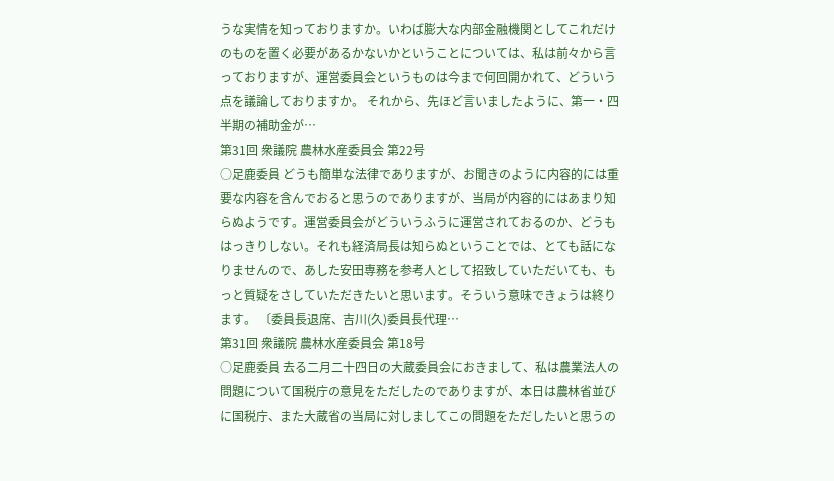うな実情を知っておりますか。いわば膨大な内部金融機関としてこれだけのものを置く必要があるかないかということについては、私は前々から言っておりますが、運営委員会というものは今まで何回開かれて、どういう点を議論しておりますか。 それから、先ほど言いましたように、第一・四半期の補助金が…
第31回 衆議院 農林水産委員会 第22号
○足鹿委員 どうも簡単な法律でありますが、お聞きのように内容的には重要な内容を含んでおると思うのでありますが、当局が内容的にはあまり知らぬようです。運営委員会がどういうふうに運営されておるのか、どうもはっきりしない。それも経済局長は知らぬということでは、とても話になりませんので、あした安田専務を参考人として招致していただいても、もっと質疑をさしていただきたいと思います。そういう意味できょうは終ります。 〔委員長退席、吉川(久)委員長代理…
第31回 衆議院 農林水産委員会 第18号
○足鹿委員 去る二月二十四日の大蔵委員会におきまして、私は農業法人の問題について国税庁の意見をただしたのでありますが、本日は農林省並びに国税庁、また大蔵省の当局に対しましてこの問題をただしたいと思うの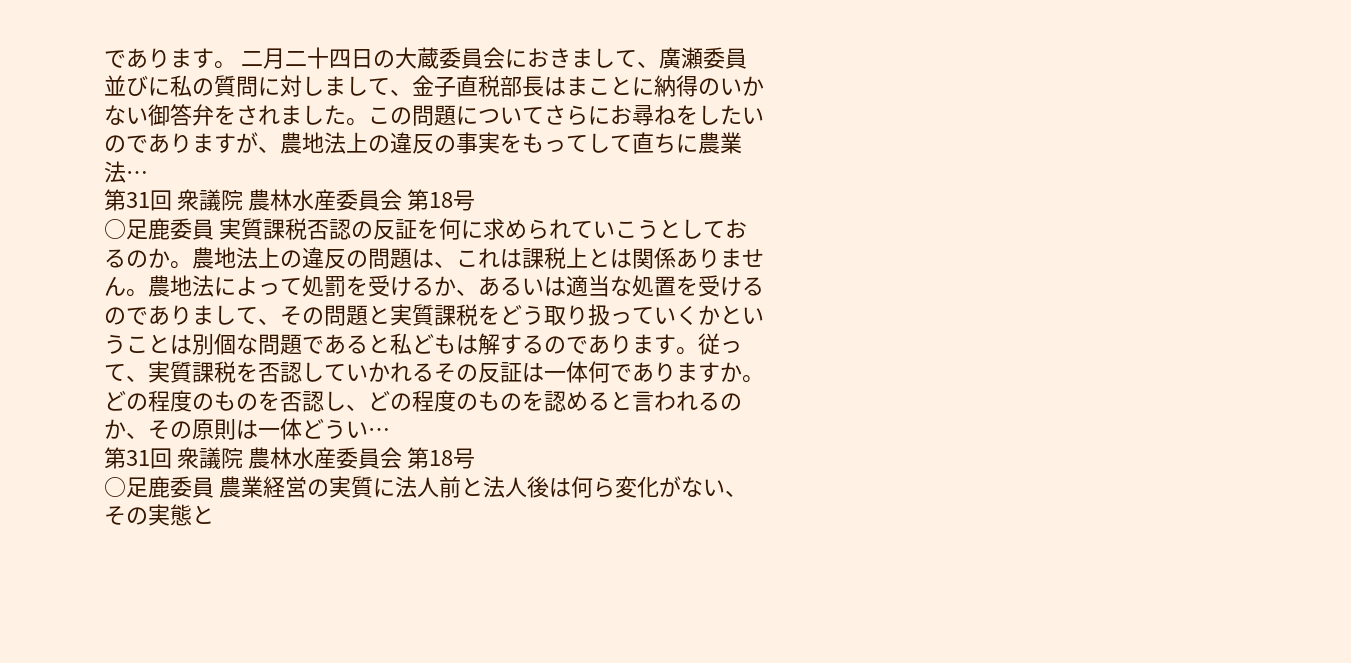であります。 二月二十四日の大蔵委員会におきまして、廣瀬委員並びに私の質問に対しまして、金子直税部長はまことに納得のいかない御答弁をされました。この問題についてさらにお尋ねをしたいのでありますが、農地法上の違反の事実をもってして直ちに農業法…
第31回 衆議院 農林水産委員会 第18号
○足鹿委員 実質課税否認の反証を何に求められていこうとしておるのか。農地法上の違反の問題は、これは課税上とは関係ありません。農地法によって処罰を受けるか、あるいは適当な処置を受けるのでありまして、その問題と実質課税をどう取り扱っていくかということは別個な問題であると私どもは解するのであります。従って、実質課税を否認していかれるその反証は一体何でありますか。どの程度のものを否認し、どの程度のものを認めると言われるのか、その原則は一体どうい…
第31回 衆議院 農林水産委員会 第18号
○足鹿委員 農業経営の実質に法人前と法人後は何ら変化がない、その実態と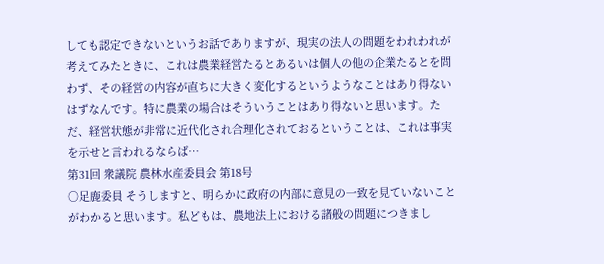しても認定できないというお話でありますが、現実の法人の問題をわれわれが考えてみたときに、これは農業経営たるとあるいは個人の他の企業たるとを問わず、その経営の内容が直ちに大きく変化するというようなことはあり得ないはずなんです。特に農業の場合はそういうことはあり得ないと思います。ただ、経営状態が非常に近代化され合理化されておるということは、これは事実を示せと言われるならば…
第31回 衆議院 農林水産委員会 第18号
○足鹿委員 そうしますと、明らかに政府の内部に意見の一致を見ていないことがわかると思います。私どもは、農地法上における諸般の問題につきまし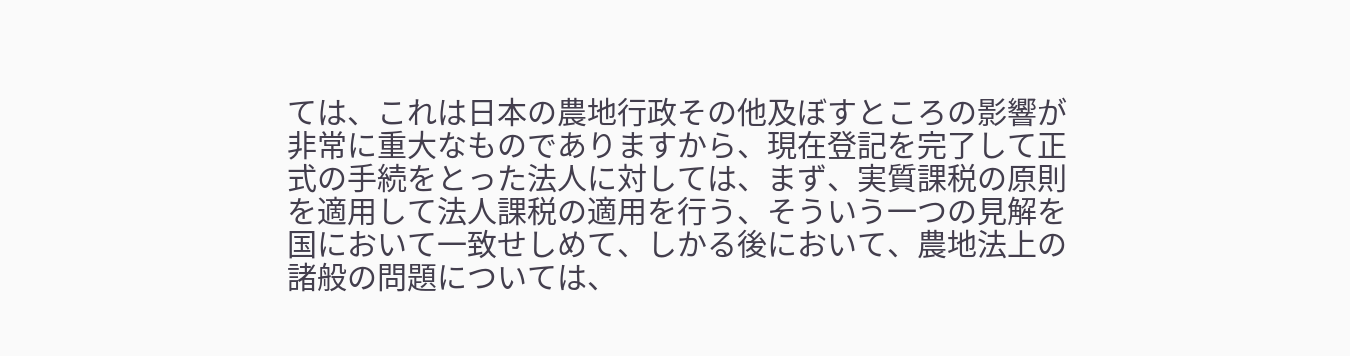ては、これは日本の農地行政その他及ぼすところの影響が非常に重大なものでありますから、現在登記を完了して正式の手続をとった法人に対しては、まず、実質課税の原則を適用して法人課税の適用を行う、そういう一つの見解を国において一致せしめて、しかる後において、農地法上の諸般の問題については、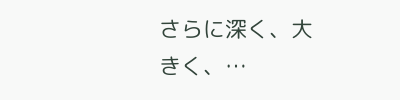さらに深く、大きく、…